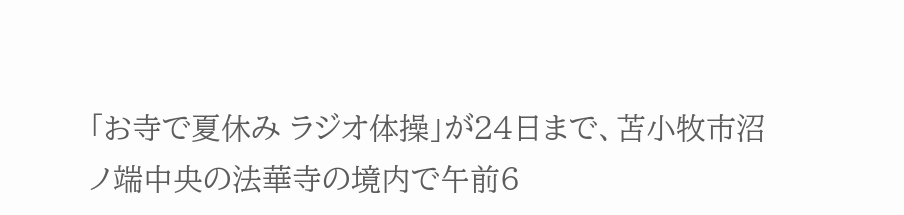「お寺で夏休み ラジオ体操」が24日まで、苫小牧市沼ノ端中央の法華寺の境内で午前6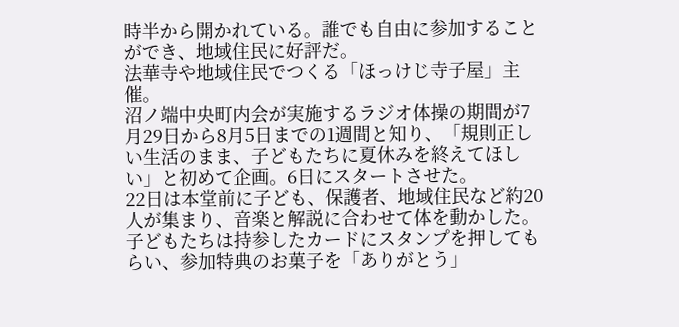時半から開かれている。誰でも自由に参加することができ、地域住民に好評だ。
法華寺や地域住民でつくる「ほっけじ寺子屋」主催。
沼ノ端中央町内会が実施するラジオ体操の期間が7月29日から8月5日までの1週間と知り、「規則正しい生活のまま、子どもたちに夏休みを終えてほしい」と初めて企画。6日にスタートさせた。
22日は本堂前に子ども、保護者、地域住民など約20人が集まり、音楽と解説に合わせて体を動かした。子どもたちは持参したカードにスタンプを押してもらい、参加特典のお菓子を「ありがとう」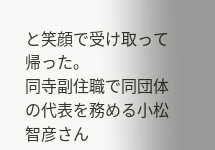と笑顔で受け取って帰った。
同寺副住職で同団体の代表を務める小松智彦さん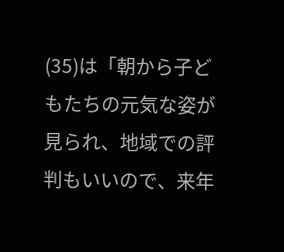(35)は「朝から子どもたちの元気な姿が見られ、地域での評判もいいので、来年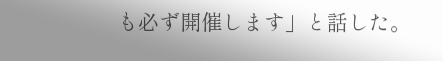も必ず開催します」と話した。